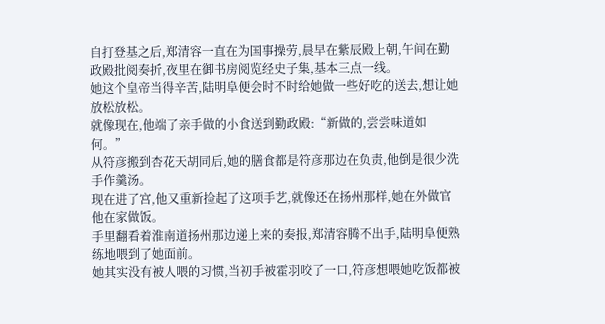自打登基之后,郑清容一直在为国事操劳,晨早在紫辰殿上朝,午间在勤政殿批阅奏折,夜里在御书房阅览经史子集,基本三点一线。
她这个皇帝当得辛苦,陆明阜便会时不时给她做一些好吃的送去,想让她放松放松。
就像现在,他端了亲手做的小食送到勤政殿:“新做的,尝尝味道如何。”
从符彦搬到杏花天胡同后,她的膳食都是符彦那边在负责,他倒是很少洗手作羹汤。
现在进了宫,他又重新捡起了这项手艺,就像还在扬州那样,她在外做官他在家做饭。
手里翻看着淮南道扬州那边递上来的奏报,郑清容腾不出手,陆明阜便熟练地喂到了她面前。
她其实没有被人喂的习惯,当初手被霍羽咬了一口,符彦想喂她吃饭都被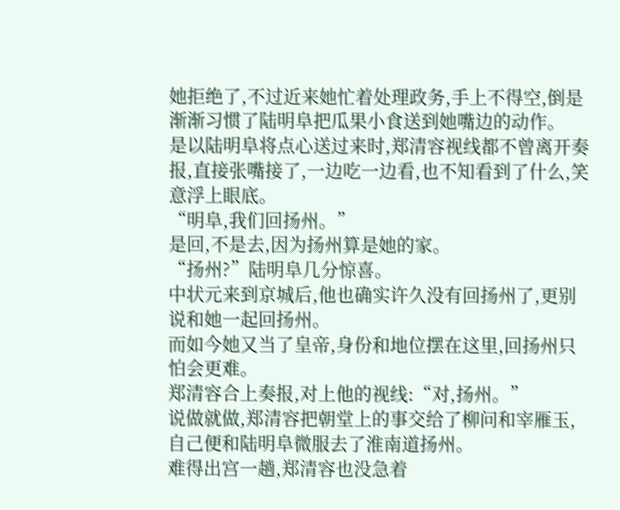她拒绝了,不过近来她忙着处理政务,手上不得空,倒是渐渐习惯了陆明阜把瓜果小食送到她嘴边的动作。
是以陆明阜将点心送过来时,郑清容视线都不曾离开奏报,直接张嘴接了,一边吃一边看,也不知看到了什么,笑意浮上眼底。
“明阜,我们回扬州。”
是回,不是去,因为扬州算是她的家。
“扬州?”陆明阜几分惊喜。
中状元来到京城后,他也确实许久没有回扬州了,更别说和她一起回扬州。
而如今她又当了皇帝,身份和地位摆在这里,回扬州只怕会更难。
郑清容合上奏报,对上他的视线:“对,扬州。”
说做就做,郑清容把朝堂上的事交给了柳问和宰雁玉,自己便和陆明阜微服去了淮南道扬州。
难得出宫一趟,郑清容也没急着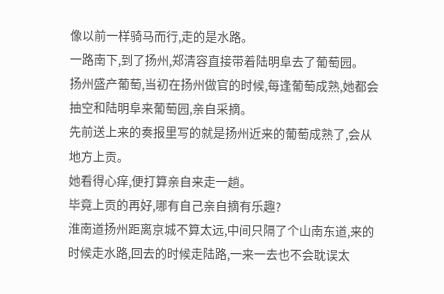像以前一样骑马而行,走的是水路。
一路南下,到了扬州,郑清容直接带着陆明阜去了葡萄园。
扬州盛产葡萄,当初在扬州做官的时候,每逢葡萄成熟,她都会抽空和陆明阜来葡萄园,亲自采摘。
先前送上来的奏报里写的就是扬州近来的葡萄成熟了,会从地方上贡。
她看得心痒,便打算亲自来走一趟。
毕竟上贡的再好,哪有自己亲自摘有乐趣?
淮南道扬州距离京城不算太远,中间只隔了个山南东道,来的时候走水路,回去的时候走陆路,一来一去也不会耽误太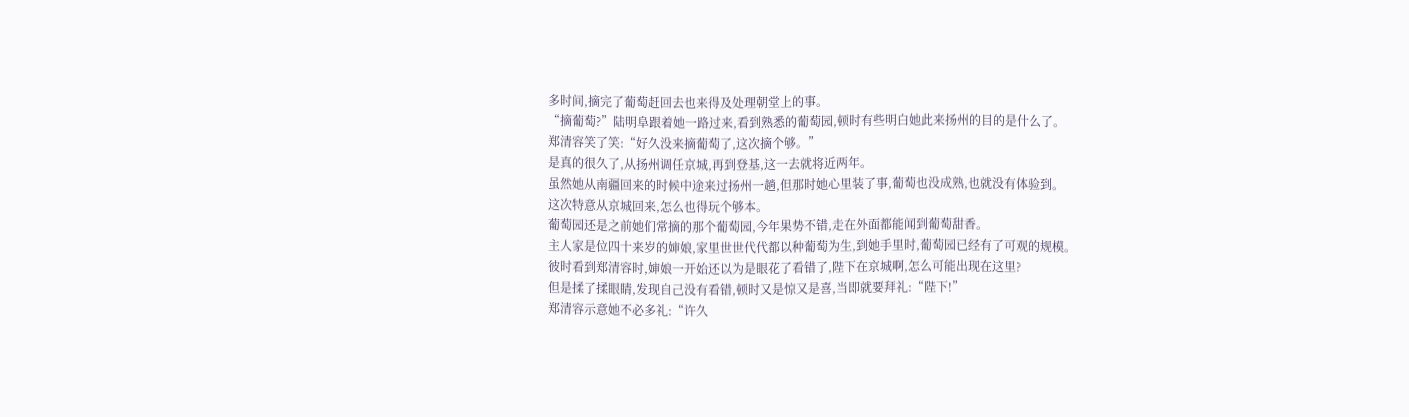多时间,摘完了葡萄赶回去也来得及处理朝堂上的事。
“摘葡萄?”陆明阜跟着她一路过来,看到熟悉的葡萄园,顿时有些明白她此来扬州的目的是什么了。
郑清容笑了笑:“好久没来摘葡萄了,这次摘个够。”
是真的很久了,从扬州调任京城,再到登基,这一去就将近两年。
虽然她从南疆回来的时候中途来过扬州一趟,但那时她心里装了事,葡萄也没成熟,也就没有体验到。
这次特意从京城回来,怎么也得玩个够本。
葡萄园还是之前她们常摘的那个葡萄园,今年果势不错,走在外面都能闻到葡萄甜香。
主人家是位四十来岁的婶娘,家里世世代代都以种葡萄为生,到她手里时,葡萄园已经有了可观的规模。
彼时看到郑清容时,婶娘一开始还以为是眼花了看错了,陛下在京城啊,怎么可能出现在这里?
但是揉了揉眼睛,发现自己没有看错,顿时又是惊又是喜,当即就要拜礼:“陛下!”
郑清容示意她不必多礼:“许久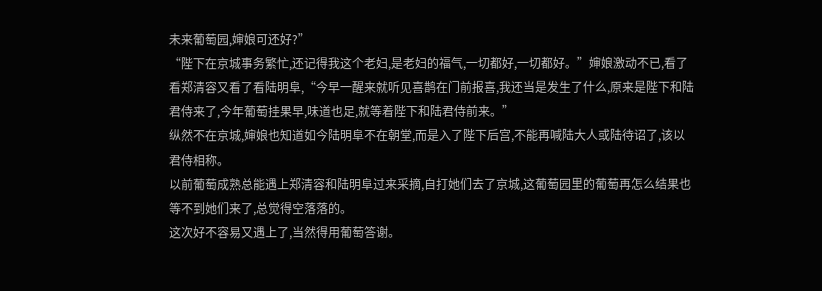未来葡萄园,婶娘可还好?”
“陛下在京城事务繁忙,还记得我这个老妇,是老妇的福气,一切都好,一切都好。”婶娘激动不已,看了看郑清容又看了看陆明阜,“今早一醒来就听见喜鹊在门前报喜,我还当是发生了什么,原来是陛下和陆君侍来了,今年葡萄挂果早,味道也足,就等着陛下和陆君侍前来。”
纵然不在京城,婶娘也知道如今陆明阜不在朝堂,而是入了陛下后宫,不能再喊陆大人或陆待诏了,该以君侍相称。
以前葡萄成熟总能遇上郑清容和陆明阜过来采摘,自打她们去了京城,这葡萄园里的葡萄再怎么结果也等不到她们来了,总觉得空落落的。
这次好不容易又遇上了,当然得用葡萄答谢。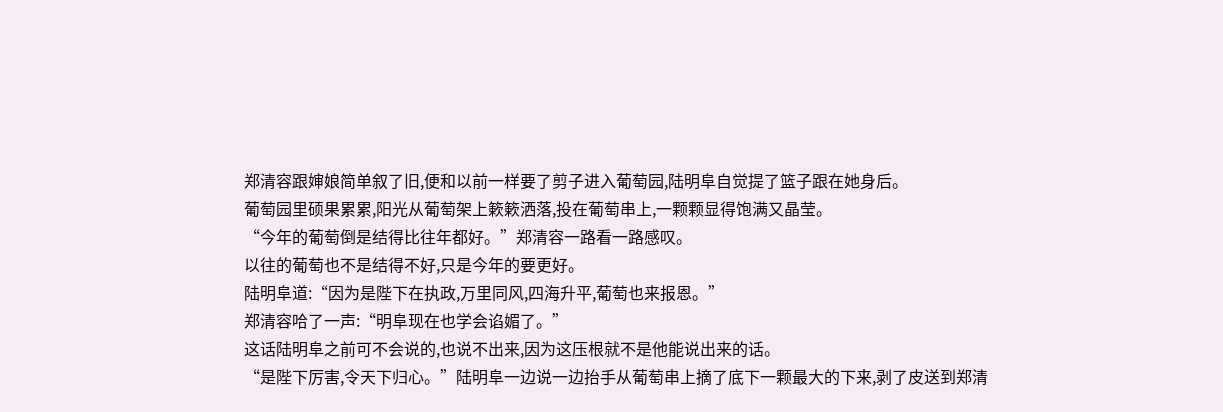郑清容跟婶娘简单叙了旧,便和以前一样要了剪子进入葡萄园,陆明阜自觉提了篮子跟在她身后。
葡萄园里硕果累累,阳光从葡萄架上簌簌洒落,投在葡萄串上,一颗颗显得饱满又晶莹。
“今年的葡萄倒是结得比往年都好。”郑清容一路看一路感叹。
以往的葡萄也不是结得不好,只是今年的要更好。
陆明阜道:“因为是陛下在执政,万里同风,四海升平,葡萄也来报恩。”
郑清容哈了一声:“明阜现在也学会谄媚了。”
这话陆明阜之前可不会说的,也说不出来,因为这压根就不是他能说出来的话。
“是陛下厉害,令天下归心。”陆明阜一边说一边抬手从葡萄串上摘了底下一颗最大的下来,剥了皮送到郑清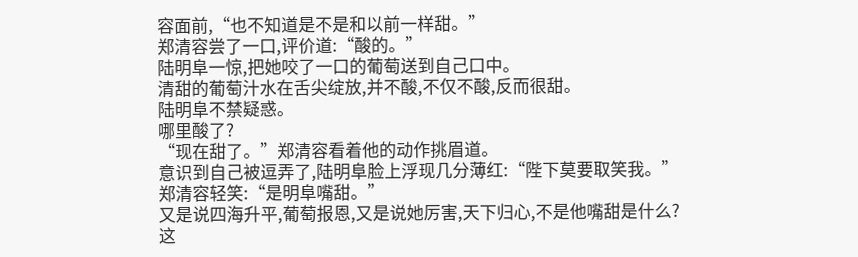容面前,“也不知道是不是和以前一样甜。”
郑清容尝了一口,评价道:“酸的。”
陆明阜一惊,把她咬了一口的葡萄送到自己口中。
清甜的葡萄汁水在舌尖绽放,并不酸,不仅不酸,反而很甜。
陆明阜不禁疑惑。
哪里酸了?
“现在甜了。”郑清容看着他的动作挑眉道。
意识到自己被逗弄了,陆明阜脸上浮现几分薄红:“陛下莫要取笑我。”
郑清容轻笑:“是明阜嘴甜。”
又是说四海升平,葡萄报恩,又是说她厉害,天下归心,不是他嘴甜是什么?
这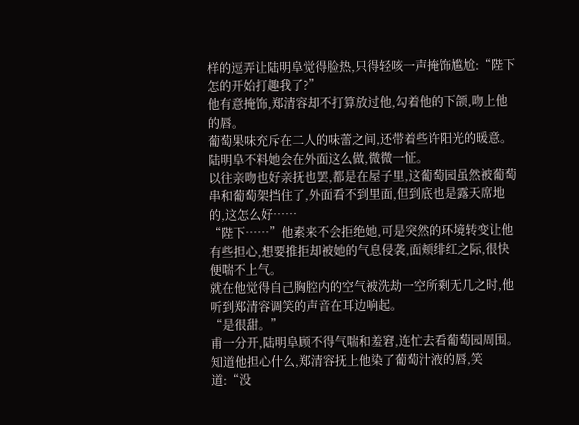样的逗弄让陆明阜觉得脸热,只得轻咳一声掩饰尴尬:“陛下怎的开始打趣我了?”
他有意掩饰,郑清容却不打算放过他,勾着他的下颌,吻上他的唇。
葡萄果味充斥在二人的味蕾之间,还带着些许阳光的暖意。
陆明阜不料她会在外面这么做,微微一怔。
以往亲吻也好亲抚也罢,都是在屋子里,这葡萄园虽然被葡萄串和葡萄架挡住了,外面看不到里面,但到底也是露天席地的,这怎么好……
“陛下……”他素来不会拒绝她,可是突然的环境转变让他有些担心,想要推拒却被她的气息侵袭,面颊绯红之际,很快便喘不上气。
就在他觉得自己胸腔内的空气被洗劫一空所剩无几之时,他听到郑清容调笑的声音在耳边响起。
“是很甜。”
甫一分开,陆明阜顾不得气喘和羞窘,连忙去看葡萄园周围。
知道他担心什么,郑清容抚上他染了葡萄汁液的唇,笑道:“没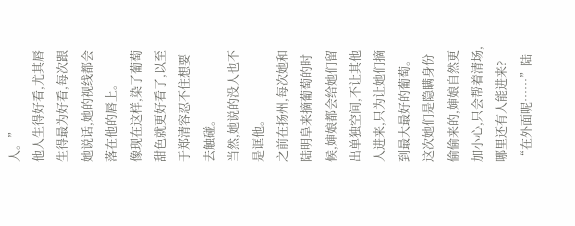人。”
他人生得好看,尤其唇生得最为好看,每次跟她说话,她的视线都会落在他的唇上。
像现在这样,染了葡萄甜色就更好看了,以至于郑清容忍不住想要去触碰。
当然,她说的没人也不是诓他。
之前在扬州,每次她和陆明阜来摘葡萄的时候,婶娘都会给她们留出单独空间,不让其他人进来,只为让她们摘到最大最好的葡萄。
这次她们是隐瞒身份偷偷来的,婶娘自然更加小心,只会帮着清场,哪里还有人能进来?
“在外面呢……”陆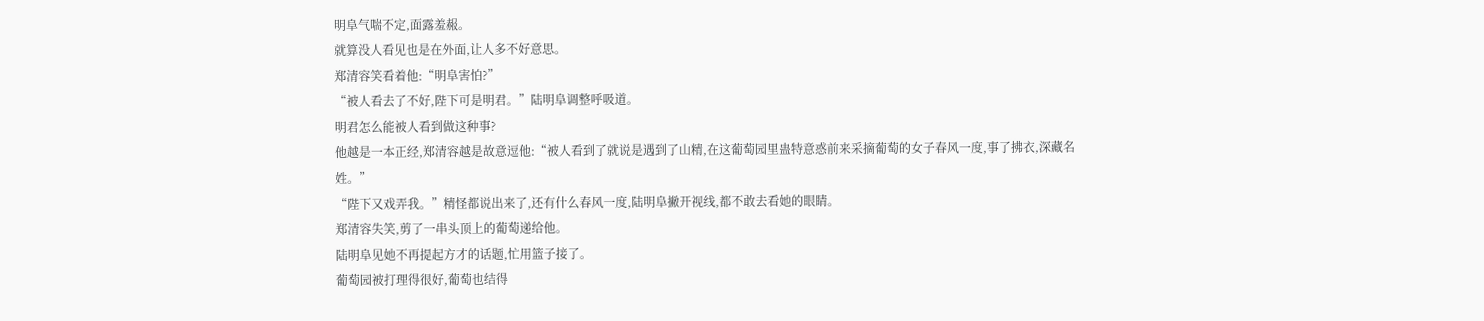明阜气喘不定,面露羞赧。
就算没人看见也是在外面,让人多不好意思。
郑清容笑看着他:“明阜害怕?”
“被人看去了不好,陛下可是明君。”陆明阜调整呼吸道。
明君怎么能被人看到做这种事?
他越是一本正经,郑清容越是故意逗他:“被人看到了就说是遇到了山精,在这葡萄园里蛊特意惑前来采摘葡萄的女子春风一度,事了拂衣,深藏名姓。”
“陛下又戏弄我。”精怪都说出来了,还有什么春风一度,陆明阜撇开视线,都不敢去看她的眼睛。
郑清容失笑,剪了一串头顶上的葡萄递给他。
陆明阜见她不再提起方才的话题,忙用篮子接了。
葡萄园被打理得很好,葡萄也结得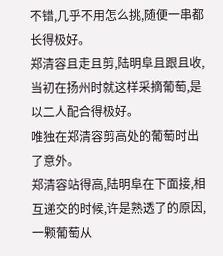不错,几乎不用怎么挑,随便一串都长得极好。
郑清容且走且剪,陆明阜且跟且收,当初在扬州时就这样采摘葡萄,是以二人配合得极好。
唯独在郑清容剪高处的葡萄时出了意外。
郑清容站得高,陆明阜在下面接,相互递交的时候,许是熟透了的原因,一颗葡萄从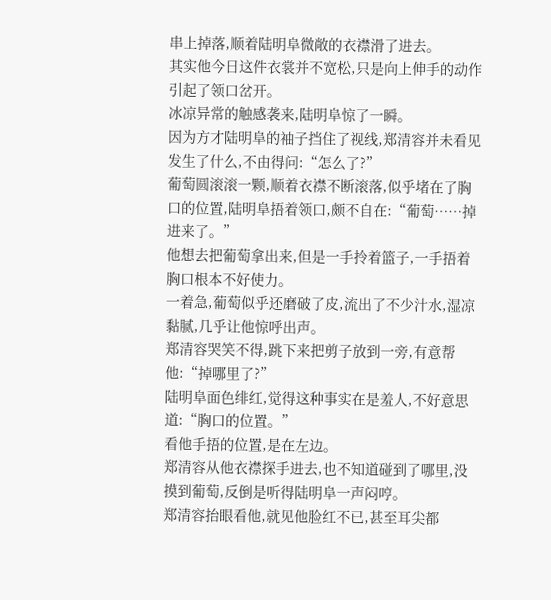串上掉落,顺着陆明阜微敞的衣襟滑了进去。
其实他今日这件衣裳并不宽松,只是向上伸手的动作引起了领口岔开。
冰凉异常的触感袭来,陆明阜惊了一瞬。
因为方才陆明阜的袖子挡住了视线,郑清容并未看见发生了什么,不由得问:“怎么了?”
葡萄圆滚滚一颗,顺着衣襟不断滚落,似乎堵在了胸口的位置,陆明阜捂着领口,颇不自在:“葡萄……掉进来了。”
他想去把葡萄拿出来,但是一手拎着篮子,一手捂着胸口根本不好使力。
一着急,葡萄似乎还磨破了皮,流出了不少汁水,湿凉黏腻,几乎让他惊呼出声。
郑清容哭笑不得,跳下来把剪子放到一旁,有意帮他:“掉哪里了?”
陆明阜面色绯红,觉得这种事实在是羞人,不好意思道:“胸口的位置。”
看他手捂的位置,是在左边。
郑清容从他衣襟探手进去,也不知道碰到了哪里,没摸到葡萄,反倒是听得陆明阜一声闷哼。
郑清容抬眼看他,就见他脸红不已,甚至耳尖都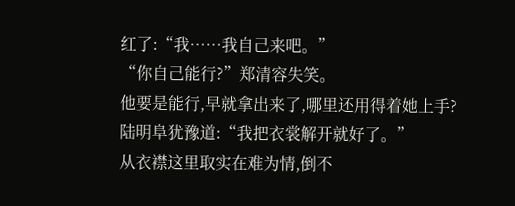红了:“我……我自己来吧。”
“你自己能行?”郑清容失笑。
他要是能行,早就拿出来了,哪里还用得着她上手?
陆明阜犹豫道:“我把衣裳解开就好了。”
从衣襟这里取实在难为情,倒不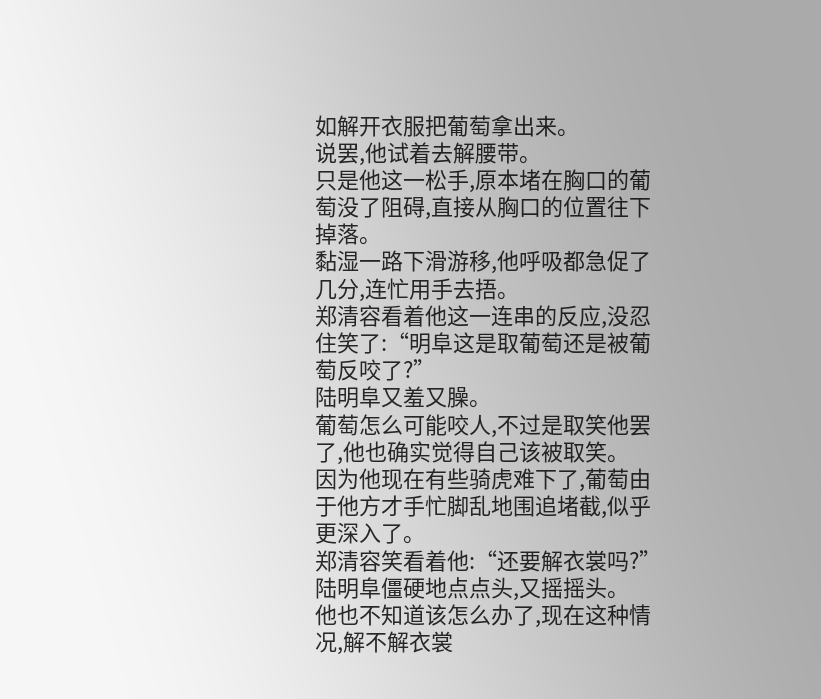如解开衣服把葡萄拿出来。
说罢,他试着去解腰带。
只是他这一松手,原本堵在胸口的葡萄没了阻碍,直接从胸口的位置往下掉落。
黏湿一路下滑游移,他呼吸都急促了几分,连忙用手去捂。
郑清容看着他这一连串的反应,没忍住笑了:“明阜这是取葡萄还是被葡萄反咬了?”
陆明阜又羞又臊。
葡萄怎么可能咬人,不过是取笑他罢了,他也确实觉得自己该被取笑。
因为他现在有些骑虎难下了,葡萄由于他方才手忙脚乱地围追堵截,似乎更深入了。
郑清容笑看着他:“还要解衣裳吗?”
陆明阜僵硬地点点头,又摇摇头。
他也不知道该怎么办了,现在这种情况,解不解衣裳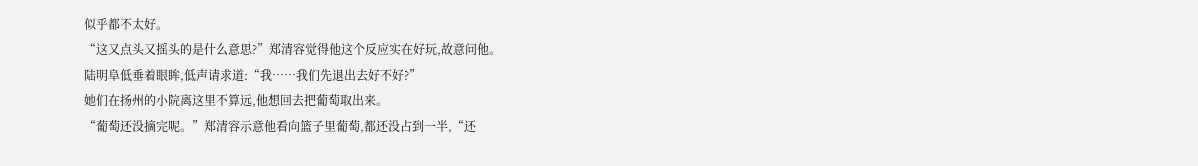似乎都不太好。
“这又点头又摇头的是什么意思?”郑清容觉得他这个反应实在好玩,故意问他。
陆明阜低垂着眼眸,低声请求道:“我……我们先退出去好不好?”
她们在扬州的小院离这里不算远,他想回去把葡萄取出来。
“葡萄还没摘完呢。”郑清容示意他看向篮子里葡萄,都还没占到一半,“还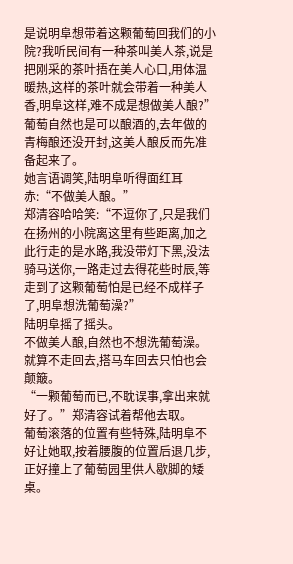是说明阜想带着这颗葡萄回我们的小院?我听民间有一种茶叫美人茶,说是把刚采的茶叶捂在美人心口,用体温暖热,这样的茶叶就会带着一种美人香,明阜这样,难不成是想做美人酿?”
葡萄自然也是可以酿酒的,去年做的青梅酿还没开封,这美人酿反而先准备起来了。
她言语调笑,陆明阜听得面红耳赤:“不做美人酿。”
郑清容哈哈笑:“不逗你了,只是我们在扬州的小院离这里有些距离,加之此行走的是水路,我没带灯下黑,没法骑马送你,一路走过去得花些时辰,等走到了这颗葡萄怕是已经不成样子了,明阜想洗葡萄澡?”
陆明阜摇了摇头。
不做美人酿,自然也不想洗葡萄澡。
就算不走回去,搭马车回去只怕也会颠簸。
“一颗葡萄而已,不耽误事,拿出来就好了。”郑清容试着帮他去取。
葡萄滚落的位置有些特殊,陆明阜不好让她取,按着腰腹的位置后退几步,正好撞上了葡萄园里供人歇脚的矮桌。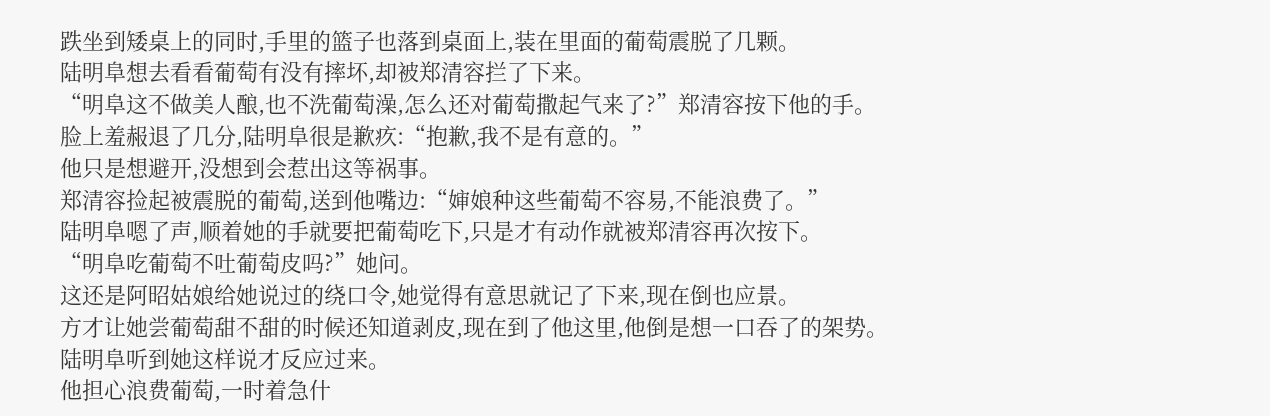跌坐到矮桌上的同时,手里的篮子也落到桌面上,装在里面的葡萄震脱了几颗。
陆明阜想去看看葡萄有没有摔坏,却被郑清容拦了下来。
“明阜这不做美人酿,也不洗葡萄澡,怎么还对葡萄撒起气来了?”郑清容按下他的手。
脸上羞赧退了几分,陆明阜很是歉疚:“抱歉,我不是有意的。”
他只是想避开,没想到会惹出这等祸事。
郑清容捡起被震脱的葡萄,送到他嘴边:“婶娘种这些葡萄不容易,不能浪费了。”
陆明阜嗯了声,顺着她的手就要把葡萄吃下,只是才有动作就被郑清容再次按下。
“明阜吃葡萄不吐葡萄皮吗?”她问。
这还是阿昭姑娘给她说过的绕口令,她觉得有意思就记了下来,现在倒也应景。
方才让她尝葡萄甜不甜的时候还知道剥皮,现在到了他这里,他倒是想一口吞了的架势。
陆明阜听到她这样说才反应过来。
他担心浪费葡萄,一时着急什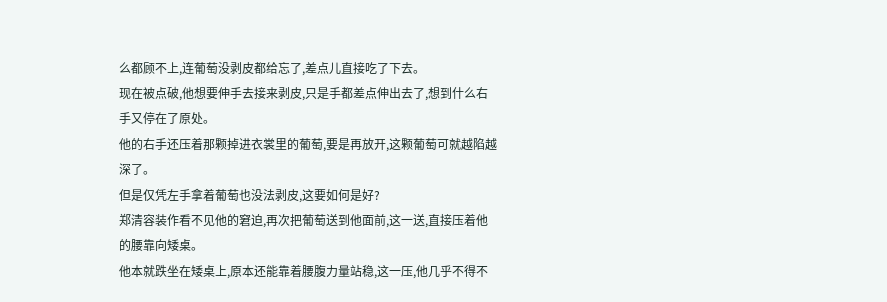么都顾不上,连葡萄没剥皮都给忘了,差点儿直接吃了下去。
现在被点破,他想要伸手去接来剥皮,只是手都差点伸出去了,想到什么右手又停在了原处。
他的右手还压着那颗掉进衣裳里的葡萄,要是再放开,这颗葡萄可就越陷越深了。
但是仅凭左手拿着葡萄也没法剥皮,这要如何是好?
郑清容装作看不见他的窘迫,再次把葡萄送到他面前,这一送,直接压着他的腰靠向矮桌。
他本就跌坐在矮桌上,原本还能靠着腰腹力量站稳,这一压,他几乎不得不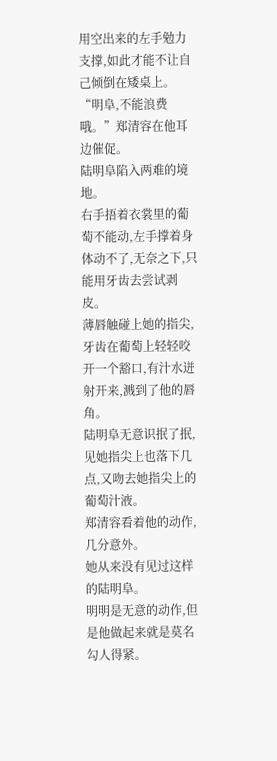用空出来的左手勉力支撑,如此才能不让自己倾倒在矮桌上。
“明阜,不能浪费哦。”郑清容在他耳边催促。
陆明阜陷入两难的境地。
右手捂着衣裳里的葡萄不能动,左手撑着身体动不了,无奈之下,只能用牙齿去尝试剥皮。
薄唇触碰上她的指尖,牙齿在葡萄上轻轻咬开一个豁口,有汁水迸射开来,溅到了他的唇角。
陆明阜无意识抿了抿,见她指尖上也落下几点,又吻去她指尖上的葡萄汁液。
郑清容看着他的动作,几分意外。
她从来没有见过这样的陆明阜。
明明是无意的动作,但是他做起来就是莫名勾人得紧。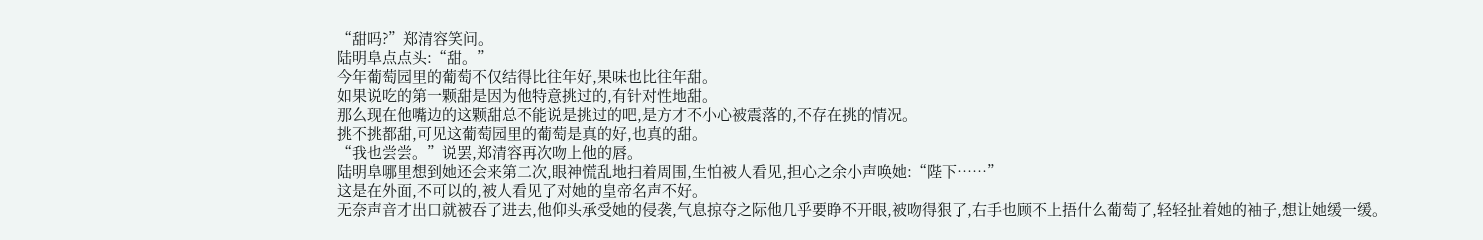“甜吗?”郑清容笑问。
陆明阜点点头:“甜。”
今年葡萄园里的葡萄不仅结得比往年好,果味也比往年甜。
如果说吃的第一颗甜是因为他特意挑过的,有针对性地甜。
那么现在他嘴边的这颗甜总不能说是挑过的吧,是方才不小心被震落的,不存在挑的情况。
挑不挑都甜,可见这葡萄园里的葡萄是真的好,也真的甜。
“我也尝尝。”说罢,郑清容再次吻上他的唇。
陆明阜哪里想到她还会来第二次,眼神慌乱地扫着周围,生怕被人看见,担心之余小声唤她:“陛下……”
这是在外面,不可以的,被人看见了对她的皇帝名声不好。
无奈声音才出口就被吞了进去,他仰头承受她的侵袭,气息掠夺之际他几乎要睁不开眼,被吻得狠了,右手也顾不上捂什么葡萄了,轻轻扯着她的袖子,想让她缓一缓。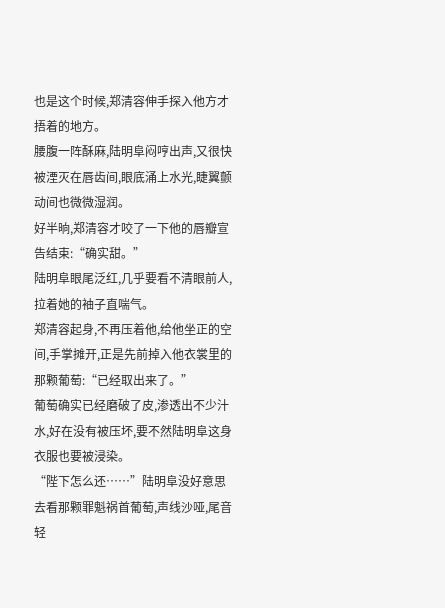也是这个时候,郑清容伸手探入他方才捂着的地方。
腰腹一阵酥麻,陆明阜闷哼出声,又很快被湮灭在唇齿间,眼底涌上水光,睫翼颤动间也微微湿润。
好半晌,郑清容才咬了一下他的唇瓣宣告结束:“确实甜。”
陆明阜眼尾泛红,几乎要看不清眼前人,拉着她的袖子直喘气。
郑清容起身,不再压着他,给他坐正的空间,手掌摊开,正是先前掉入他衣裳里的那颗葡萄:“已经取出来了。”
葡萄确实已经磨破了皮,渗透出不少汁水,好在没有被压坏,要不然陆明阜这身衣服也要被浸染。
“陛下怎么还……”陆明阜没好意思去看那颗罪魁祸首葡萄,声线沙哑,尾音轻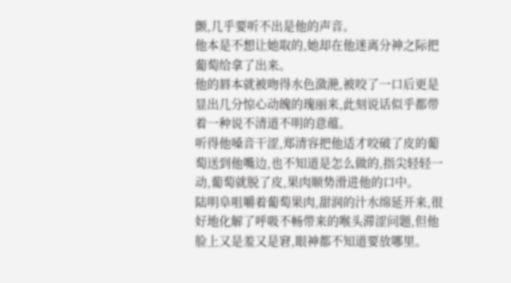颤,几乎要听不出是他的声音。
他本是不想让她取的,她却在他迷离分神之际把葡萄给拿了出来。
他的唇本就被吻得水色潋滟,被咬了一口后更是显出几分惊心动魄的瑰丽来,此刻说话似乎都带着一种说不清道不明的意蕴。
听得他嗓音干涩,郑清容把他适才咬破了皮的葡萄送到他嘴边,也不知道是怎么做的,指尖轻轻一动,葡萄就脱了皮,果肉顺势滑进他的口中。
陆明阜咀嚼着葡萄果肉,甜润的汁水绵延开来,很好地化解了呼吸不畅带来的喉头滞涩问题,但他脸上又是羞又是窘,眼神都不知道要放哪里。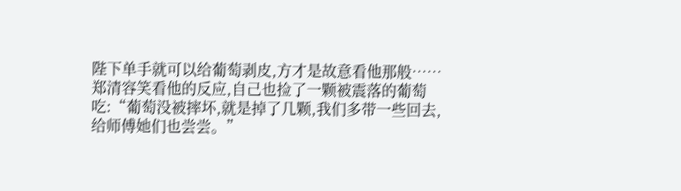陛下单手就可以给葡萄剥皮,方才是故意看他那般……
郑清容笑看他的反应,自己也捡了一颗被震落的葡萄吃:“葡萄没被摔坏,就是掉了几颗,我们多带一些回去,给师傅她们也尝尝。”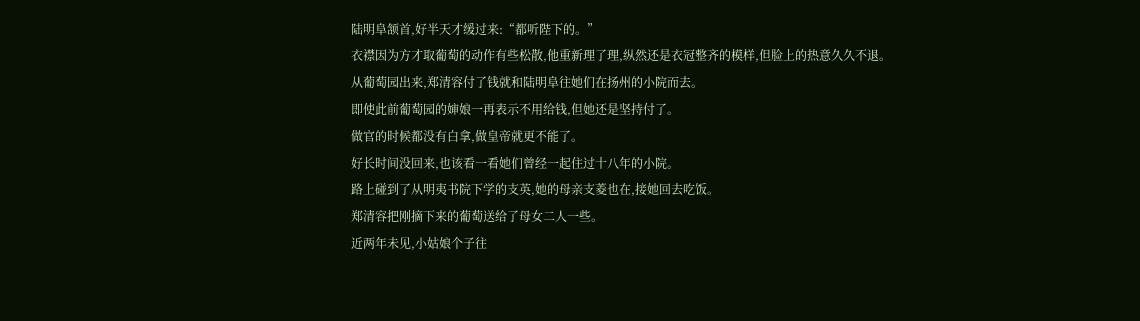陆明阜颔首,好半天才缓过来:“都听陛下的。”
衣襟因为方才取葡萄的动作有些松散,他重新理了理,纵然还是衣冠整齐的模样,但脸上的热意久久不退。
从葡萄园出来,郑清容付了钱就和陆明阜往她们在扬州的小院而去。
即使此前葡萄园的婶娘一再表示不用给钱,但她还是坚持付了。
做官的时候都没有白拿,做皇帝就更不能了。
好长时间没回来,也该看一看她们曾经一起住过十八年的小院。
路上碰到了从明夷书院下学的支英,她的母亲支菱也在,接她回去吃饭。
郑清容把刚摘下来的葡萄送给了母女二人一些。
近两年未见,小姑娘个子往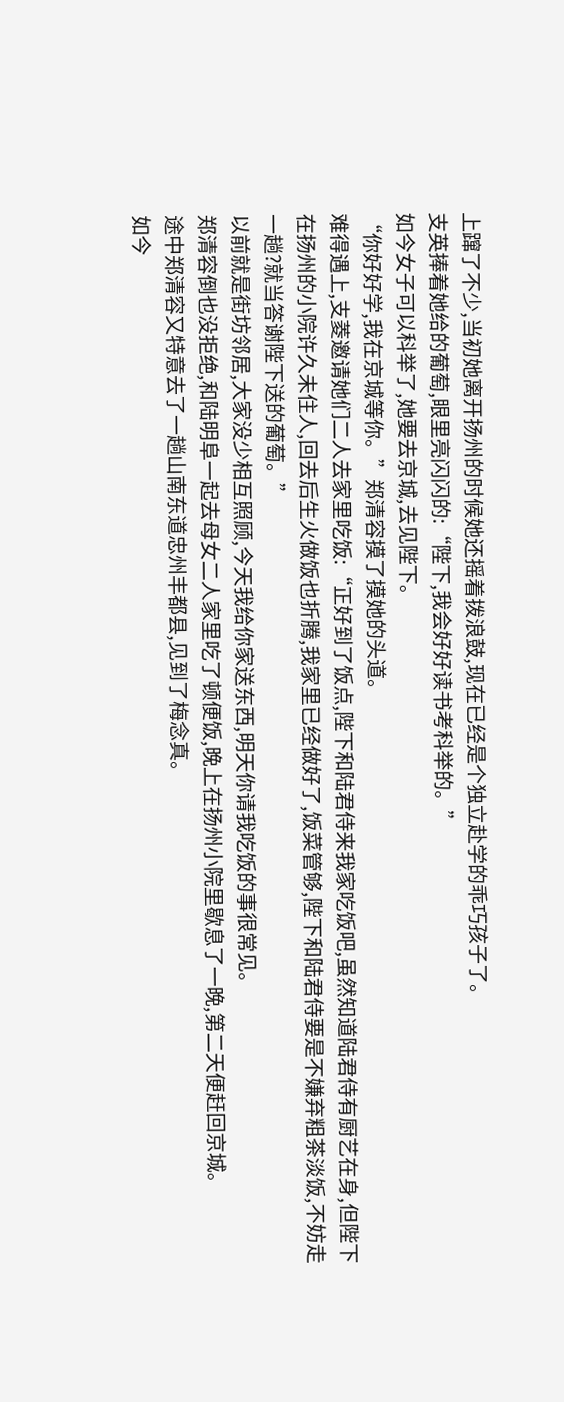上蹿了不少,当初她离开扬州的时候她还摇着拨浪鼓,现在已经是个独立赴学的乖巧孩子了。
支英捧着她给的葡萄,眼里亮闪闪的:“陛下,我会好好读书考科举的。”
如今女子可以科举了,她要去京城,去见陛下。
“你好好学,我在京城等你。”郑清容摸了摸她的头道。
难得遇上,支菱邀请她们二人去家里吃饭:“正好到了饭点,陛下和陆君侍来我家吃饭吧,虽然知道陆君侍有厨艺在身,但陛下在扬州的小院许久未住人,回去后生火做饭也折腾,我家里已经做好了,饭菜管够,陛下和陆君侍要是不嫌弃粗茶淡饭,不妨走一趟?就当答谢陛下送的葡萄。”
以前就是街坊邻居,大家没少相互照顾,今天我给你家送东西,明天你请我吃饭的事很常见。
郑清容倒也没拒绝,和陆明阜一起去母女二人家里吃了顿便饭,晚上在扬州小院里歇息了一晚,第二天便赶回京城。
途中郑清容又特意去了一趟山南东道忠州丰都县,见到了梅念真。
如今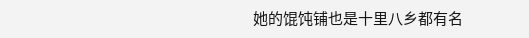她的馄饨铺也是十里八乡都有名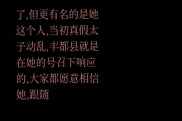了,但更有名的是她这个人,当初真假太子动乱,丰都县就是在她的号召下响应的,大家都愿意相信她,跟随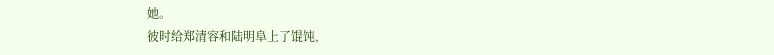她。
彼时给郑清容和陆明阜上了馄饨,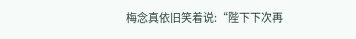梅念真依旧笑着说:“陛下下次再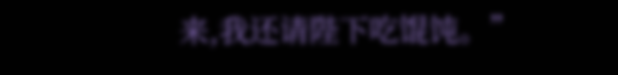来,我还请陛下吃馄饨。”